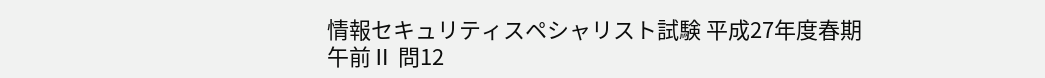情報セキュリティスペシャリスト試験 平成27年度春期 午前Ⅱ 問12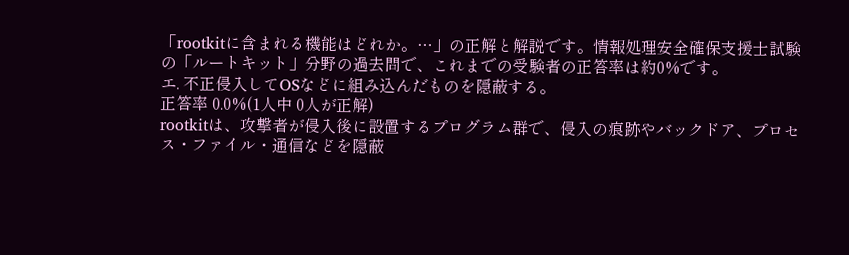「rootkitに含まれる機能はどれか。…」の正解と解説です。情報処理安全確保支援士試験の「ルートキット」分野の過去問で、これまでの受験者の正答率は約0%です。
エ. 不正侵入してOSなどに組み込んだものを隠蔽する。
正答率 0.0%(1人中 0人が正解)
rootkitは、攻撃者が侵入後に設置するプログラム群で、侵入の痕跡やバックドア、プロセス・ファイル・通信などを隠蔽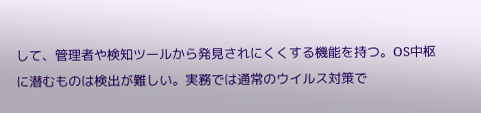して、管理者や検知ツールから発見されにくくする機能を持つ。OS中枢に潜むものは検出が難しい。実務では通常のウイルス対策で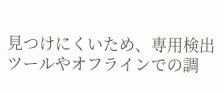見つけにくいため、専用検出ツールやオフラインでの調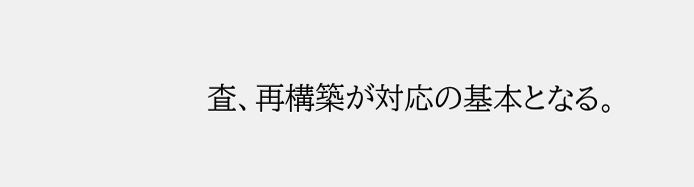査、再構築が対応の基本となる。